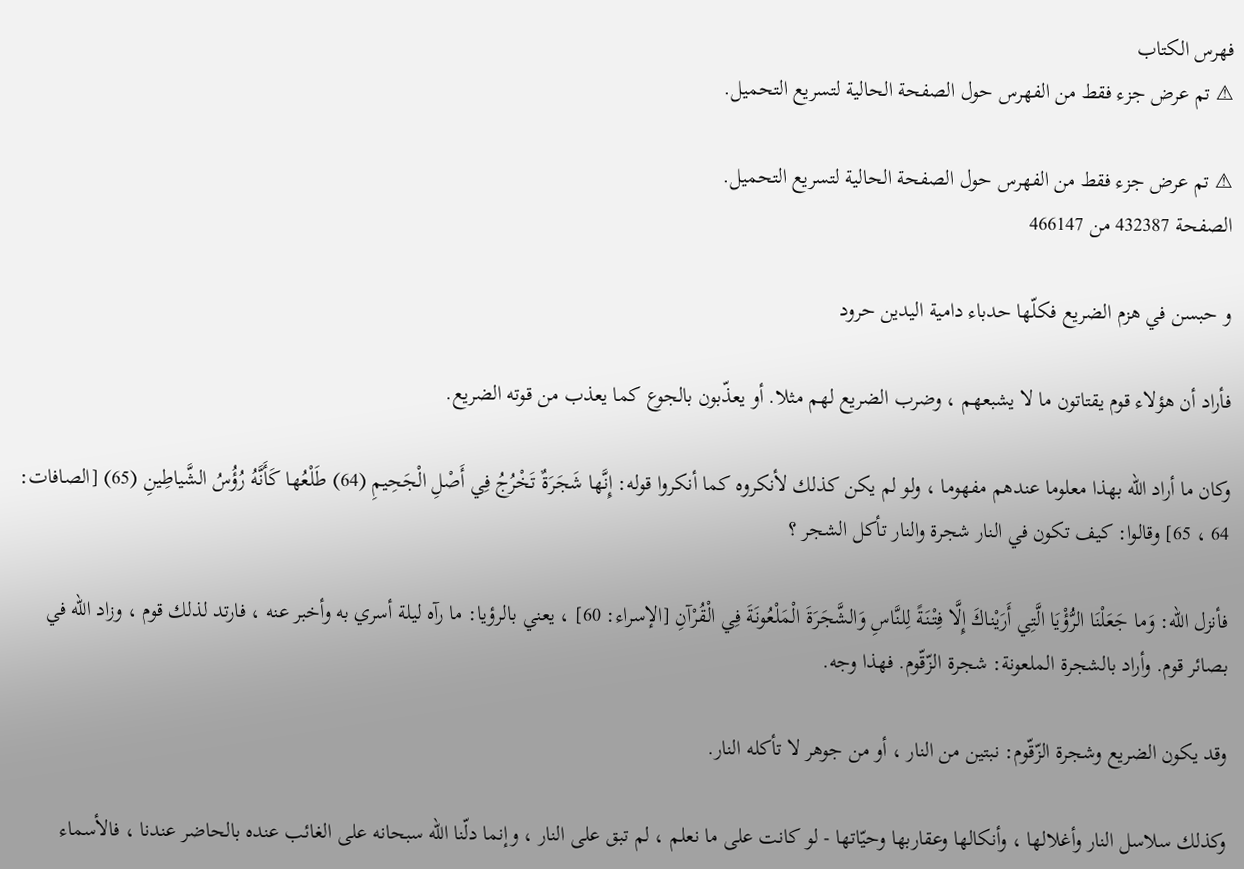فهرس الكتاب
⚠ تم عرض جزء فقط من الفهرس حول الصفحة الحالية لتسريع التحميل.

⚠ تم عرض جزء فقط من الفهرس حول الصفحة الحالية لتسريع التحميل.
الصفحة 432387 من 466147

و حبسن في هزم الضريع فكلّها حدباء دامية اليدين حرود

فأراد أن هؤلاء قوم يقتاتون ما لا يشبعهم ، وضرب الضريع لهم مثلا. أو يعذّبون بالجوع كما يعذب من قوته الضريع.

وكان ما أراد اللّه بهذا معلوما عندهم مفهوما ، ولو لم يكن كذلك لأنكروه كما أنكروا قوله: إِنَّها شَجَرَةٌ تَخْرُجُ فِي أَصْلِ الْجَحِيمِ (64) طَلْعُها كَأَنَّهُ رُؤُسُ الشَّياطِينِ (65) [الصافات: 64 ، 65] وقالوا: كيف تكون في النار شجرة والنار تأكل الشجر ؟

فأنزل اللّه: وَما جَعَلْنَا الرُّؤْيَا الَّتِي أَرَيْناكَ إِلَّا فِتْنَةً لِلنَّاسِ وَالشَّجَرَةَ الْمَلْعُونَةَ فِي الْقُرْآنِ [الإسراء: 60] ، يعني بالرؤيا: ما رآه ليلة أسري به وأخبر عنه ، فارتد لذلك قوم ، وزاد اللّه في بصائر قوم. وأراد بالشجرة الملعونة: شجرة الزّقّوم. فهذا وجه.

وقد يكون الضريع وشجرة الزّقّوم: نبتين من النار ، أو من جوهر لا تأكله النار.

وكذلك سلاسل النار وأغلالها ، وأنكالها وعقاربها وحيّاتها - لو كانت على ما نعلم ، لم تبق على النار ، وإنما دلّنا اللّه سبحانه على الغائب عنده بالحاضر عندنا ، فالأسماء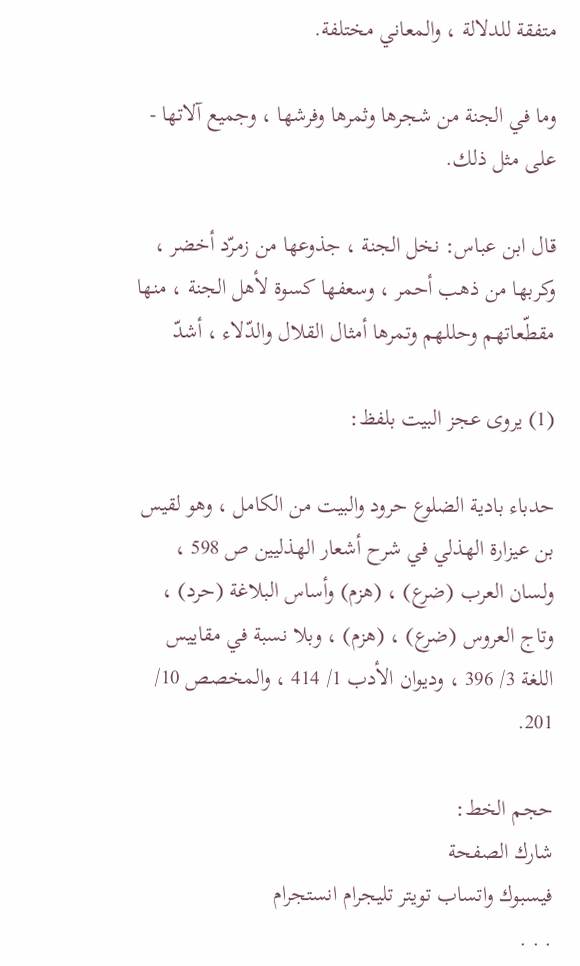متفقة للدلالة ، والمعاني مختلفة.

وما في الجنة من شجرها وثمرها وفرشها ، وجميع آلاتها - على مثل ذلك.

قال ابن عباس: نخل الجنة ، جذوعها من زمرّد أخضر ، وكربها من ذهب أحمر ، وسعفها كسوة لأهل الجنة ، منها مقطّعاتهم وحللهم وتمرها أمثال القلال والدّلاء ، أشدّ

(1) يروى عجز البيت بلفظ:

حدباء بادية الضلوع حرود والبيت من الكامل ، وهو لقيس بن عيزارة الهذلي في شرح أشعار الهذليين ص 598 ، ولسان العرب (ضرع) ، (هزم) وأساس البلاغة (حرد) ، وتاج العروس (ضرع) ، (هزم) ، وبلا نسبة في مقاييس اللغة 3/ 396 ، وديوان الأدب 1/ 414 ، والمخصص 10/ 201.

حجم الخط:
شارك الصفحة
فيسبوك واتساب تويتر تليجرام انستجرام
. . .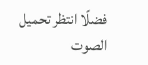فضلًا انتظر تحميل الصوت